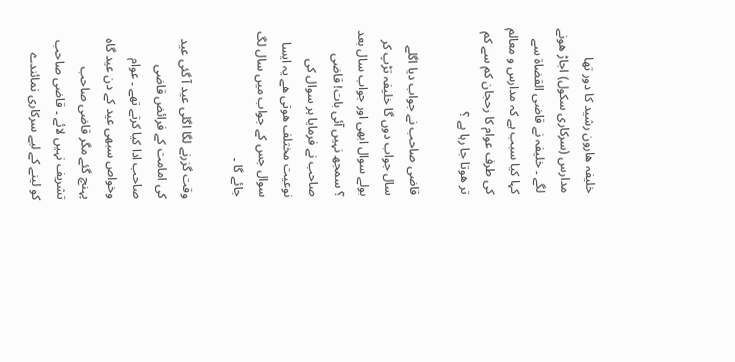خلیفہ ھارون رشید کا دور تھا مدارس (سرکاری سکول) اجاڑ ھونے لگے ۔ خلیفہ نے قاضی القضاۃ سے کہا کیا سبب ہے کہ مدارس و معالم کی طرف عوام کا رحجان کم سے کم تر ھوتا جا رہا ہے ؟

قاضی صاحب نے جواب دیا اگلے سال جواب دوں گا خلیفہ تڑپ کر بولے سوال ابھی اور جواب سال بعد ؟ سمجھ نہیں آئی بات! قاضی صاحب نے فرمایا ہر سوال کی نوعیت مختلف ھوتی ھے یہ ایسا سوال جس کے جواب میں سال لگ جائے گا ۔

وقت گزرنے لگا اگلی عید آ گئی عید کی امامت کے فرائض قاضی صاحب ادا کیا کرتے تھے ۔ عوام وخواص سبھی عید کے دن عید گاہ پہنچ گئے مگر قاضی صاحب تشریف نہیں لائے ۔ قاضی صاحب کو لینے کے لیے سرکاری نمائندے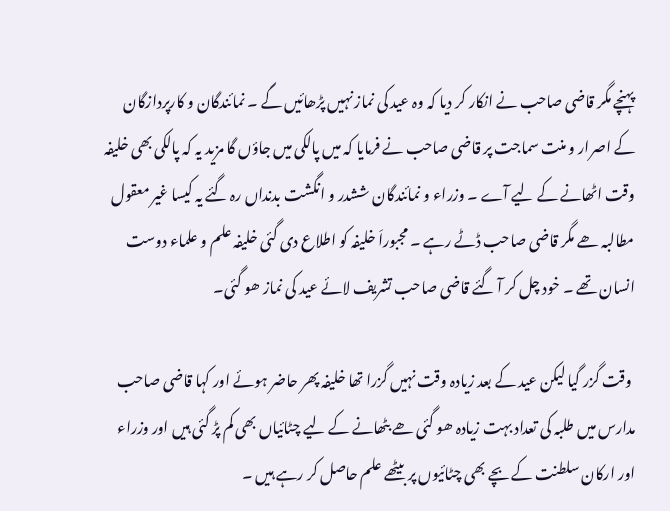پہنچے مگر قاضی صاحب نے انکار کر دیا کہ وہ عید کی نماز نہیں پڑھائیں گے ۔ نمائندگان و کارپردازگان کے اصرار و منت سماجت پر قاضی صاحب نے فرمایا کہ میں پالکی میں جاؤں گا مزید یہ کہ پالکی بھی خلیفہ وقت اٹھانے کے لیے آے ۔ وزراء و نمائندگان ششدر و انگشت بدنداں رہ گئے یہ کیسا غیر معقول مطالبہ ھے مگر قاضی صاحب ڈٹے رہے ۔ مجبوراَ خلیفہ کو اطلاع دی گئی خلیفہ علم و علماء دوست انسان تھے ۔ خود چل کر آ گئے قاضی صاحب تشریف لائے عید کی نماز ھو گئی۔

 وقت گزر گیا لیکن عید کے بعد زیادہ وقت نہیں گزرا تھا خلیفہ پھر حاضر ہوئے اور کہا قاضی صاحب مدارس میں طلبہ کی تعداد بہت زیادہ ھو گئی ھے بٹھانے کے لیے چٹائیاں بھی کم پڑ گئی ہیں اور وزراء اور ارکان سلطنت کے بچے بھی چٹائیوں پر بیٹھے علم حاصل کر رہے ہیں ۔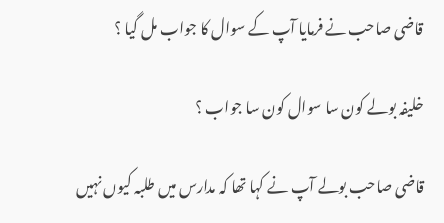قاضی صاحب نے فرمایا آپ کے سوال کا جواب مل گیا ؟

خلیفہ بولے کون سا سوال کون سا جواب ؟

قاضی صاحب بولے آپ نے کہا تھا کہ مدارس میں طلبہ کیوں نہیں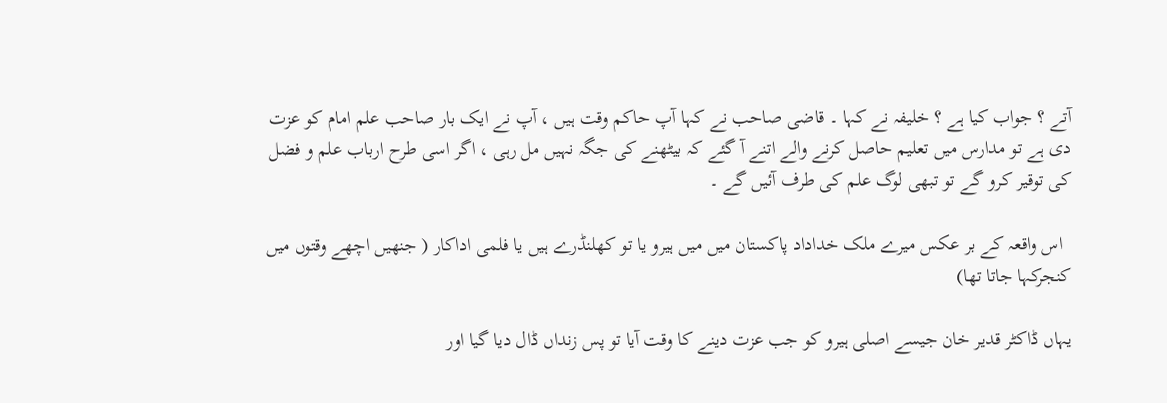آتے ؟ جواب کیا ہے ؟ خلیفہ نے کہا ۔ قاضی صاحب نے کہا آپ حاکم وقت ہیں ، آپ نے ایک بار صاحب علم امام کو عزت دی ہے تو مدارس میں تعلیم حاصل کرنے والے اتنے آ گئے کہ بیٹھنے کی جگہ نہیں مل رہی ، اگر اسی طرح ارباب علم و فضل کی توقیر کرو گے تو تبھی لوگ علم کی طرف آئیں گے ۔

  اس واقعہ کے بر عکس میرے ملک خداداد پاکستان میں میں ہیرو یا تو کھلنڈرے ہیں یا فلمی اداکار ( جنھیں اچھے وقتوں میں کنجرکہا جاتا تھا)

یہاں ڈاکٹر قدیر خان جیسے اصلی ہیرو کو جب عزت دینے کا وقت آیا تو پس زنداں ڈال دیا گیا اور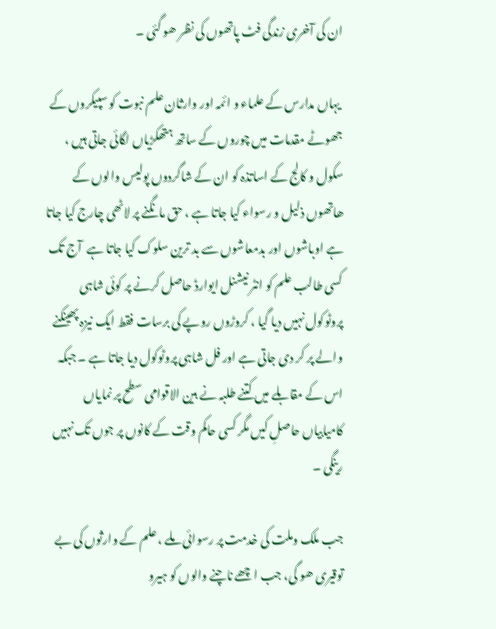ان کی آخری زندگی فٹ پاتھوں کی نظر ھو گئی ۔

 یہاں مدارس کے علماء و ائمہ اور وارثان علم نبوت کو سپیکروں کے جھوٹے مقدمات میں چوروں کے ساتھ ہتھکڑیاں لگائی جاتی ہیں ، سکول و کالج کے اساتذہ کو ان کے شاگردوں پولیس والوں کے ھاتھوں ذلیل و رسواء کیا جاتا ہے ، حق مانگنے پر لاٹھی چارج کیا جاتا ہے اوباشوں اور بدمعاشوں سے بد ترین سلوک کیا جاتا ہے  آج تک کسی طالب علم کو انٹر نیشنل ایوارڈ حاصل کرنے پر کوئی شاہی پروٹوکول نہیں دیا گیا ، کروڑوں روپے کی برسات فقط ایک نیزہ پھینکنے والے پر کر دی جاتی ہے اور فل شاہی پروٹوکول دیا جاتا ہے ۔ جبکہ اس کے مقابلے میں کتنے طلبہ نے بین الاقوامی سطح پر نمایاں کامیابیاں حاصلِ کیں مگر کسی حاکم وقت کے کانوں پر جوں تک نہیں رینگی ۔

جب ملک وملت کی خدمت پر رسوائی ملے ، علم کے وارثوں کی بے توقیری ھو گی، جب اچھے ناچنے والوں کو ہیرو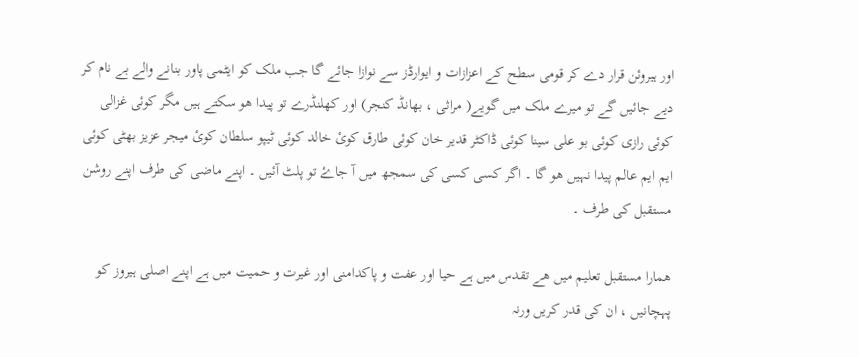اور ہیروئن قرار دے کر قومی سطح کے اعزازات و ایوارڈز سے نوازا جائے گا جب ملک کو ایٹمی پاور بنانے والے بے نام کر دیے جائیں گے تو میرے ملک میں گویے( مراثی ، بھانڈ کنجر) اور کھلنڈرے تو پیدا ھو سکتے ہیں مگر کوئی غزالی کوئی رازی کوئی بو علی سینا کوئی ڈاکٹر قدیر خان کوئی طارق کوئ خالد کوئی ٹیپو سلطان کوئ میجر عزیز بھٹی کوئی ایم ایم عالم پیدا نہیں ھو گا ۔ اگر کسی کسی کی سمجھ میں آ جاۓ تو پلٹ آئیں ۔ اپنے ماضی کی طرف اپنے روشن مستقبل کی طرف ۔

ھمارا مستقبل تعلیم میں ھے تقدس میں ہے حیا اور عفت و پاکدامنی اور غیرت و حمیت میں ہے اپنے اصلی ہیروز کو پہچانیں ، ان کی قدر کریں ورنہ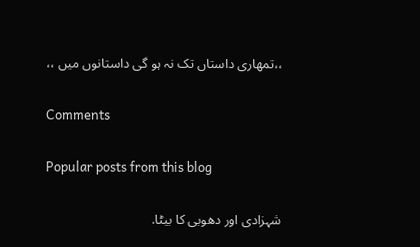،،تمھاری داستاں تک نہ ہو گی داستانوں میں ،،

Comments

Popular posts from this blog

شہزادی اور دھوبی کا بیٹا.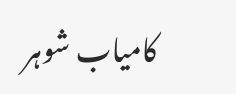کامیاب شوہر